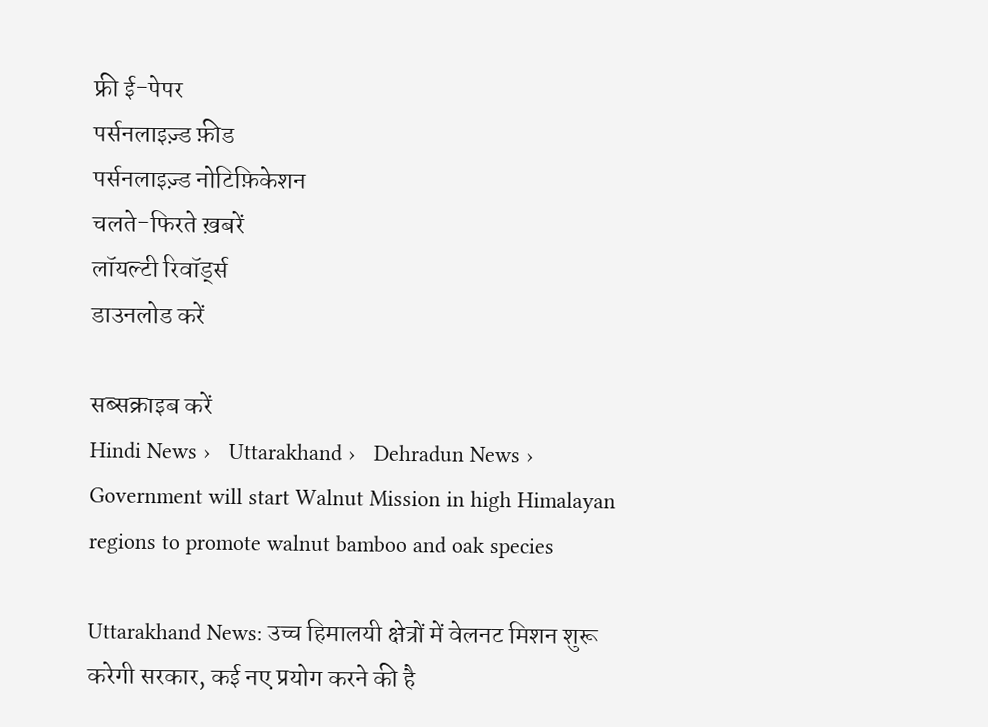फ्री ई-पेपर
पर्सनलाइज़्ड फ़ीड
पर्सनलाइज़्ड नोटिफ़िकेशन
चलते-फिरते ख़बरें
लॉयल्टी रिवॉर्ड्स
डाउनलोड करें

सब्सक्राइब करें
Hindi News ›   Uttarakhand ›   Dehradun News ›   Government will start Walnut Mission in high Himalayan regions to promote walnut bamboo and oak species

Uttarakhand News: उच्च हिमालयी क्षेत्रों में वेलनट मिशन शुरू करेगी सरकार, कई नए प्रयोग करने की है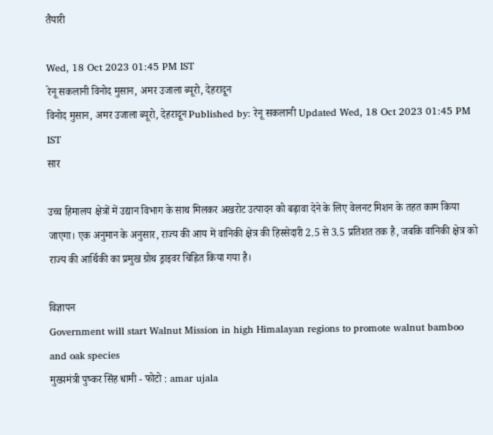तैयारी

Wed, 18 Oct 2023 01:45 PM IST
रेनू सकलानी विनोद मुसान, अमर उजाला ब्यूरो, देहरादून
विनोद मुसान, अमर उजाला ब्यूरो, देहरादून Published by: रेनू सकलानी Updated Wed, 18 Oct 2023 01:45 PM IST
सार

उच्च हिमालय क्षेत्रों में उद्यान विभाग के साथ मिलकर अखरोट उत्पादन को बढ़ावा देने के लिए वेलनट मिशन के तहत काम किया जाएगा। एक अनुमान के अनुसार, राज्य की आय में वानिकी क्षेत्र की हिस्सेदारी 2.5 से 3.5 प्रतिशत तक है, जबकि वानिकी क्षेत्र को राज्य की आर्थिकी का प्रमुख ग्रोथ ड्राइवर चिह्नित किया गया है।

विज्ञापन
Government will start Walnut Mission in high Himalayan regions to promote walnut bamboo and oak species
मुख्यमंत्री पुष्कर सिंह धामी - फोटो : amar ujala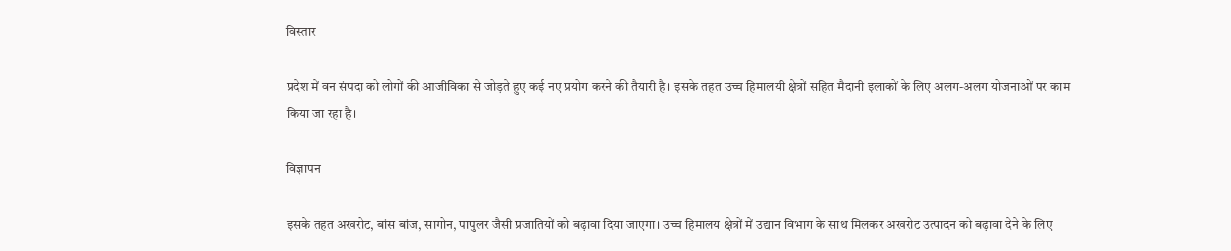विस्तार

प्रदेश में वन संपदा को लोगों की आजीविका से जोड़ते हुए कई नए प्रयोग करने की तैयारी है। इसके तहत उच्च हिमालयी क्षेत्रों सहित मैदानी इलाकों के लिए अलग-अलग योजनाओं पर काम किया जा रहा है।

विज्ञापन

इसके तहत अखरोट, बांस बांज, सागोन, पापुलर जैसी प्रजातियों को बढ़ावा दिया जाएगा। उच्च हिमालय क्षेत्रों में उद्यान विभाग के साथ मिलकर अखरोट उत्पादन को बढ़ावा देने के लिए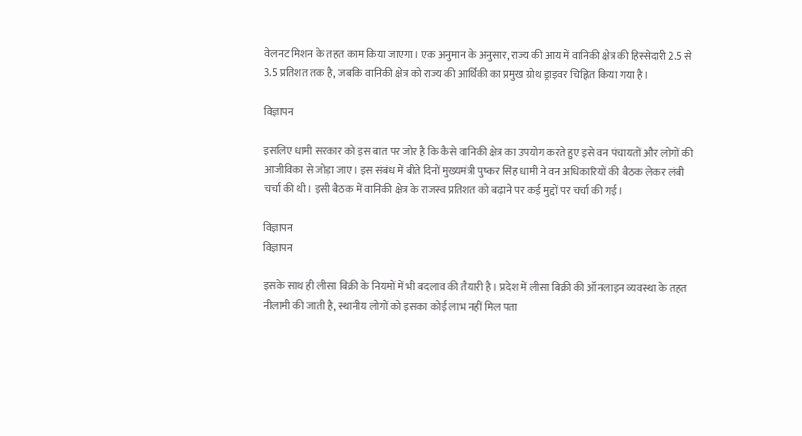वेलनट मिशन के तहत काम किया जाएगा। एक अनुमान के अनुसार, राज्य की आय में वानिकी क्षेत्र की हिस्सेदारी 2.5 से 3.5 प्रतिशत तक है, जबकि वानिकी क्षेत्र को राज्य की आर्थिकी का प्रमुख ग्रोथ ड्राइवर चिह्नित किया गया है।

विज्ञापन

इसलिए धामी सरकार को इस बात पर जोर है कि कैसे वानिकी क्षेत्र का उपयोग करते हुए इसे वन पंचायतों और लोगों की आजीविका से जोड़ा जाए। इस संबंध में बीते दिनों मुख्यमंत्री पुष्कर सिंह धामी ने वन अधिकारियों की बैठक लेकर लंबी चर्चा की थी। इसी बैठक में वानिकी क्षेत्र के राजस्व प्रतिशत को बढ़ाने पर कई मुद्दों पर चर्चा की गई।

विज्ञापन
विज्ञापन

इसके साथ ही लीसा बिक्री के नियमों में भी बदलाव की तैयारी है। प्रदेश में लीसा बिक्री की ऑनलाइन व्यवस्था के तहत नीलामी की जाती है, स्थानीय लोगों को इसका कोई लाभ नहीं मिल पता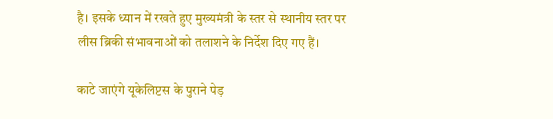है। इसके ध्यान में रखते हुए मुख्यमंत्री के स्तर से स्थानीय स्तर पर लीस ब्रिकी संभावनाओं को तलाशने के निर्देश दिए गए हैं।

काटे जाएंगे यूकेलिप्टस के पुराने पेड़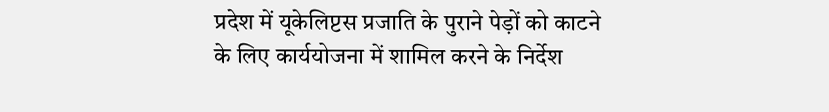प्रदेश में यूकेलिप्टस प्रजाति के पुराने पेड़ों को काटने के लिए कार्ययोजना में शामिल करने के निर्देश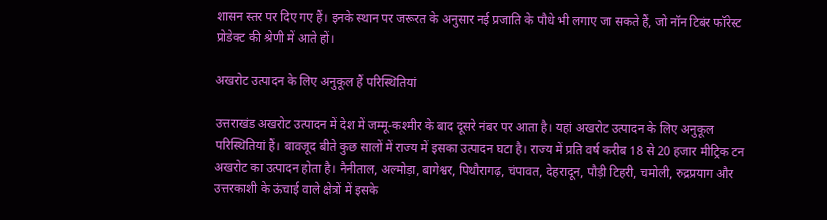शासन स्तर पर दिए गए हैं। इनके स्थान पर जरूरत के अनुसार नई प्रजाति के पौधे भी लगाए जा सकते हैं, जो नॉन टिबंर फॉरेस्ट प्रोडेक्ट की श्रेणी में आते हों।

अखरोट उत्पादन के लिए अनुकूल हैं परिस्थितियां

उत्तराखंड अखरोट उत्पादन में देश में जम्मू-कश्मीर के बाद दूसरे नंबर पर आता है। यहां अखरोट उत्पादन के लिए अनुकूल परिस्थितियां हैं। बावजूद बीते कुछ सालों में राज्य में इसका उत्पादन घटा है। राज्य में प्रति वर्ष करीब 18 से 20 हजार मीट्रिक टन अखरोट का उत्पादन होता है। नैनीताल, अल्मोड़ा, बागेश्वर, पिथौरागढ़, चंपावत, देहरादून, पौड़ी टिहरी, चमोली, रुद्रप्रयाग और उत्तरकाशी के ऊंचाई वाले क्षेत्रों में इसके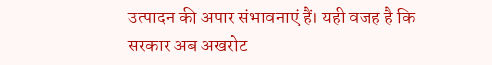उत्पादन की अपार संभावनाएं हैं। यही वजह है कि सरकार अब अखरोट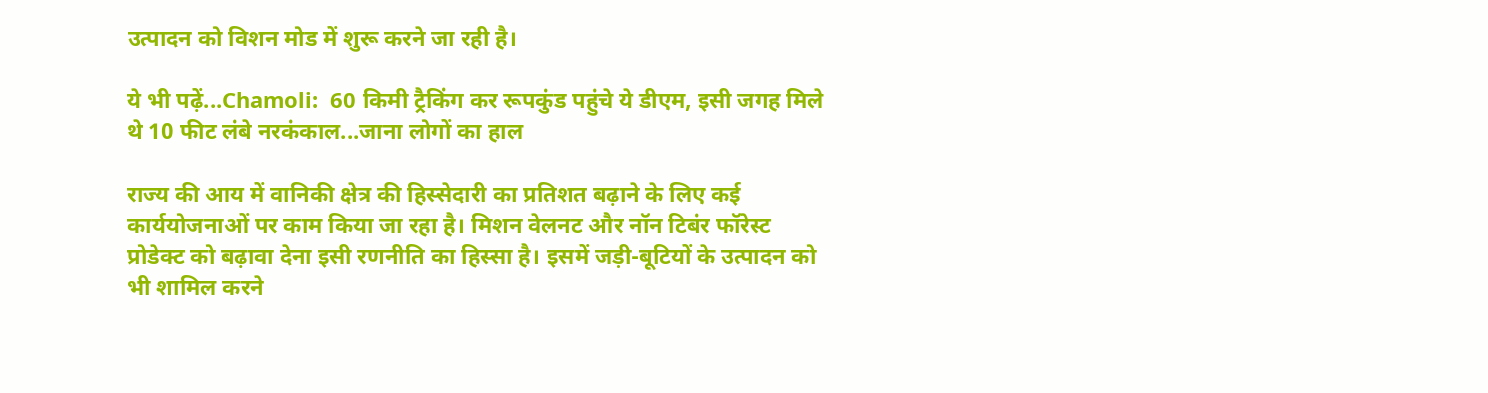उत्पादन को विशन मोड में शुरू करने जा रही है।

ये भी पढ़ें...Chamoli:  60 किमी ट्रैकिंग कर रूपकुंड पहुंचे ये डीएम, इसी जगह मिले थे 10 फीट लंबे नरकंकाल...जाना लोगों का हाल

राज्य की आय में वानिकी क्षेत्र की हिस्सेदारी का प्रतिशत बढ़ाने के लिए कई कार्ययोजनाओं पर काम किया जा रहा है। मिशन वेलनट और नॉन टिबंर फॉरेस्ट प्रोडेक्ट को बढ़ावा देना इसी रणनीति का हिस्सा है। इसमें जड़ी-बूटियों के उत्पादन को भी शामिल करने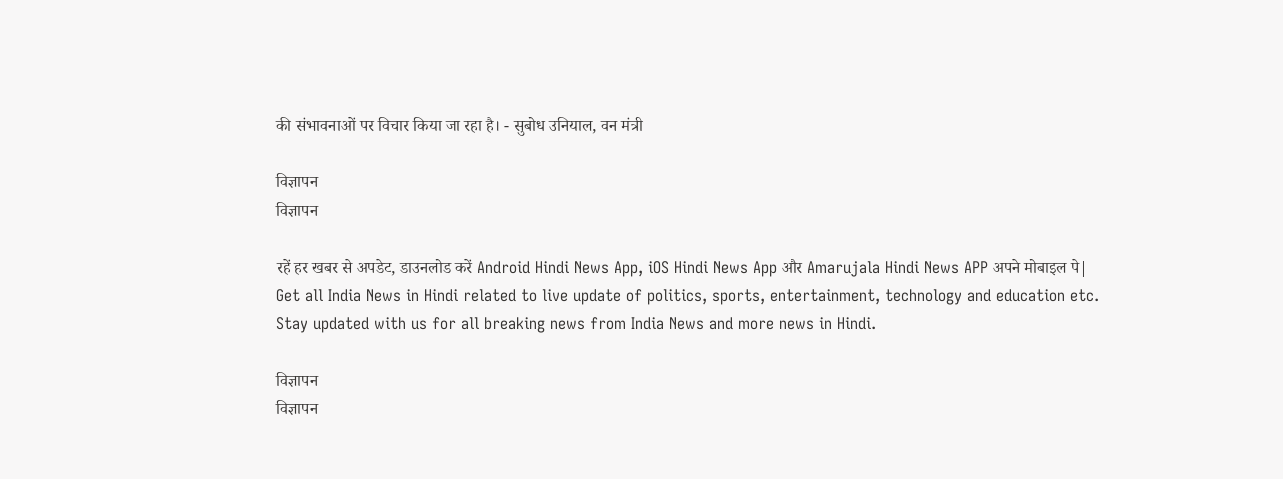की संभावनाओं पर विचार किया जा रहा है। - सुबोध उनियाल, वन मंत्री

विज्ञापन
विज्ञापन

रहें हर खबर से अपडेट, डाउनलोड करें Android Hindi News App, iOS Hindi News App और Amarujala Hindi News APP अपने मोबाइल पे|
Get all India News in Hindi related to live update of politics, sports, entertainment, technology and education etc. Stay updated with us for all breaking news from India News and more news in Hindi.

विज्ञापन
विज्ञापन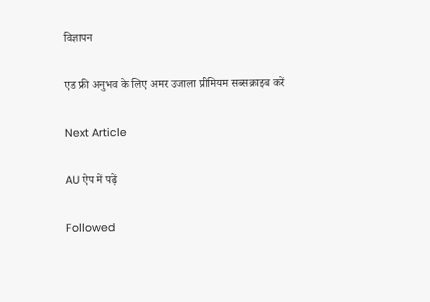विज्ञापन

एड फ्री अनुभव के लिए अमर उजाला प्रीमियम सब्सक्राइब करें

Next Article

AU ऐप में पढ़ें

Followed